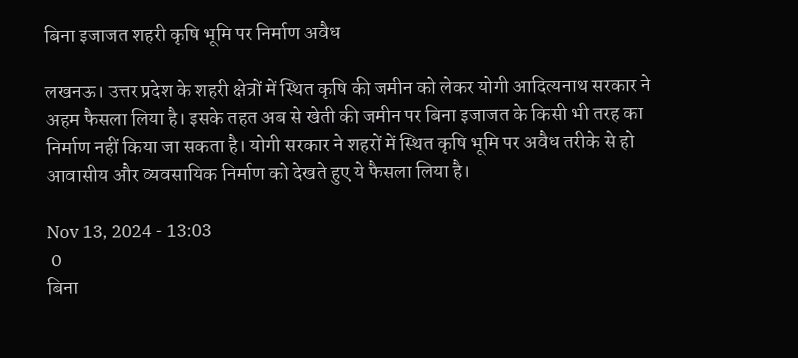बिना इजाजत शहरी कृषि भूमि पर निर्माण अवैध

लखनऊ। उत्तर प्रदेश के शहरी क्षेत्रों में स्थित कृषि की जमीन को लेकर योगी आदित्यनाथ सरकार ने अहम फैसला लिया है। इसके तहत अब से खेती की जमीन पर बिना इजाजत के किसी भी तरह का निर्माण नहीं किया जा सकता है। योगी सरकार ने शहरों में स्थित कृषि भूमि पर अवैध तरीके से हो आवासीय और व्यवसायिक निर्माण को देखते हुए ये फैसला लिया है।

Nov 13, 2024 - 13:03
 0
बिना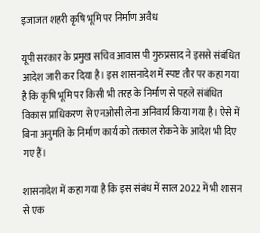इजाजत शहरी कृषि भूमि पर निर्माण अवैध

यूपी सरकार के प्रमुख सचिव आवास पी गुरुप्रसाद ने इससे संबंधित आदेश जारी कर दिया है। इस शासनादेश में स्पष्ट तौर पर कहा गया है कि कृषि भूमि पर किसी भी तरह के निर्माण से पहले संबंधित विकास प्राधिकरण से एनओसी लेना अनिवार्य किया गया है। ऐसे में बिना अनुमति के निर्माण कार्य को तत्काल रोकने के आदेश भी दिए गए हैं।

शासनादेश में कहा गया है कि इस संबंध में साल 2022 में भी शासन से एक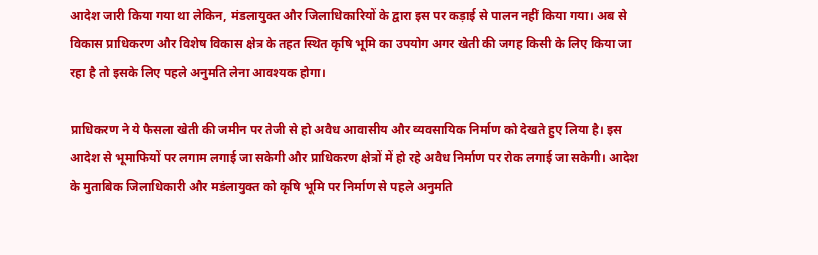आदेश जारी किया गया था लेकिन, मंडलायुक्त और जिलाधिकारियों के द्वारा इस पर कड़ाई से पालन नहीं किया गया। अब से विकास प्राधिकरण और विशेष विकास क्षेत्र के तहत स्थित कृषि भूमि का उपयोग अगर खेती की जगह किसी के लिए किया जा रहा है तो इसके लिए पहले अनुमति लेना आवश्यक होगा।

प्राधिकरण ने ये फैसला खेती की जमीन पर तेजी से हो अवैध आवासीय और व्यवसायिक निर्माण को देखते हुए लिया है। इस आदेश से भूमाफियों पर लगाम लगाई जा सकेगी और प्राधिकरण क्षेत्रों में हो रहे अवैध निर्माण पर रोक लगाई जा सकेगी। आदेश के मुताबिक जिलाधिकारी और मडंलायुक्त को कृषि भूमि पर निर्माण से पहले अनुमति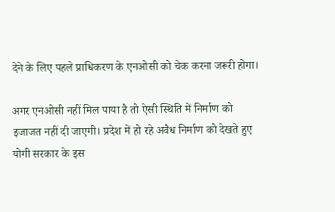देने के लिए पहले प्राधिकरण के एनओसी को चेक करना जरूरी होगा।

अगर एनओसी नहीं मिल पाया है तो ऐसी स्थिति में निर्माण को इजाजत नहीं दी जाएगी। प्रदेश में हो रहे अवैध निर्माण को देखते हुए योगी सरकार के इस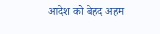आदेश को बेहद अहम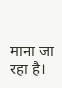माना जा रहा है।